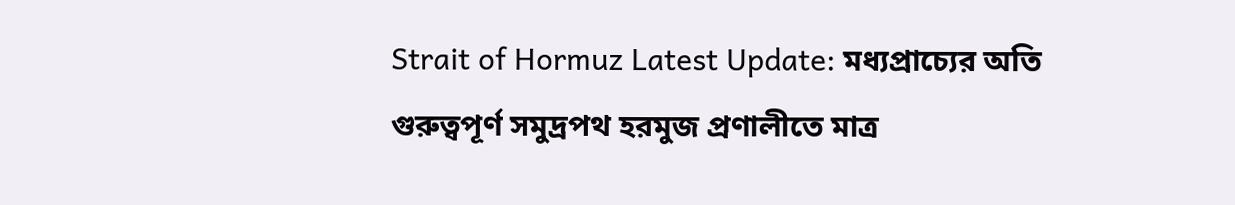Strait of Hormuz Latest Update: মধ্যপ্রাচ্যের অতি গুরুত্বপূর্ণ সমুদ্রপথ হরমুজ প্রণালীতে মাত্র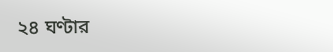২৪ ঘণ্টার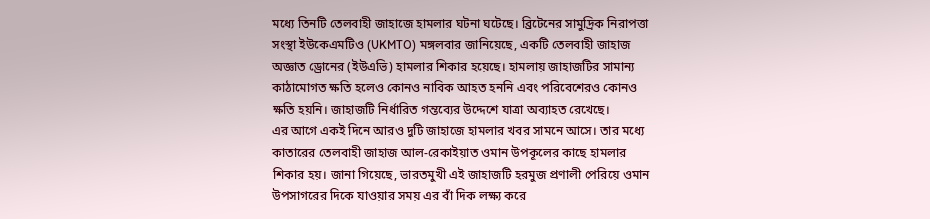মধ্যে তিনটি তেলবাহী জাহাজে হামলার ঘটনা ঘটেছে। ব্রিটেনের সামুদ্রিক নিরাপত্তা সংস্থা ইউকেএমটিও (UKMTO) মঙ্গলবার জানিয়েছে, একটি তেলবাহী জাহাজ অজ্ঞাত ড্রোনের (ইউএভি) হামলার শিকার হয়েছে। হামলায় জাহাজটির সামান্য কাঠামোগত ক্ষতি হলেও কোনও নাবিক আহত হননি এবং পরিবেশেরও কোনও ক্ষতি হয়নি। জাহাজটি নির্ধারিত গন্তব্যের উদ্দেশে যাত্রা অব্যাহত রেখেছে।
এর আগে একই দিনে আরও দুটি জাহাজে হামলার খবর সামনে আসে। তার মধ্যে কাতারের তেলবাহী জাহাজ আল-রেকাইয়াত ওমান উপকূলের কাছে হামলার শিকার হয়। জানা গিয়েছে, ভারতমুখী এই জাহাজটি হরমুজ প্রণালী পেরিয়ে ওমান উপসাগরের দিকে যাওয়ার সময় এর বাঁ দিক লক্ষ্য করে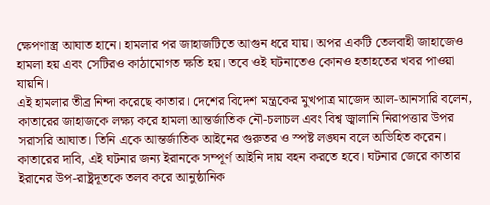ক্ষেপণাস্ত্র আঘাত হানে। হামলার পর জাহাজটিতে আগুন ধরে যায়। অপর একটি তেলবাহী জাহাজেও হামলা হয় এবং সেটিরও কাঠামোগত ক্ষতি হয়। তবে ওই ঘটনাতেও কোনও হতাহতের খবর পাওয়া যায়নি।
এই হামলার তীব্র নিন্দা করেছে কাতার। দেশের বিদেশ মন্ত্রকের মুখপাত্র মাজেদ আল-আনসারি বলেন, কাতারের জাহাজকে লক্ষ্য করে হামলা আন্তর্জাতিক নৌ-চলাচল এবং বিশ্ব জ্বালানি নিরাপত্তার উপর সরাসরি আঘাত। তিনি একে আন্তর্জাতিক আইনের গুরুতর ও স্পষ্ট লঙ্ঘন বলে অভিহিত করেন। কাতারের দাবি, এই ঘটনার জন্য ইরানকে সম্পূর্ণ আইনি দায় বহন করতে হবে। ঘটনার জেরে কাতার ইরানের উপ-রাষ্ট্রদূতকে তলব করে আনুষ্ঠানিক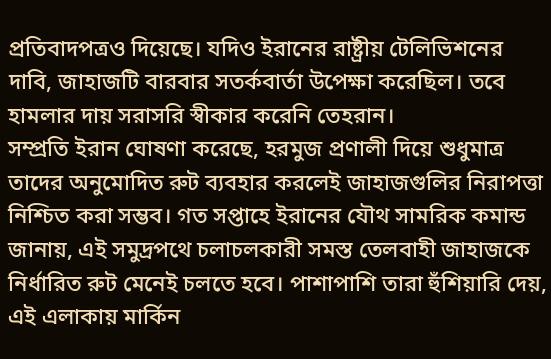প্রতিবাদপত্রও দিয়েছে। যদিও ইরানের রাষ্ট্রীয় টেলিভিশনের দাবি, জাহাজটি বারবার সতর্কবার্তা উপেক্ষা করেছিল। তবে হামলার দায় সরাসরি স্বীকার করেনি তেহরান।
সম্প্রতি ইরান ঘোষণা করেছে, হরমুজ প্রণালী দিয়ে শুধুমাত্র তাদের অনুমোদিত রুট ব্যবহার করলেই জাহাজগুলির নিরাপত্তা নিশ্চিত করা সম্ভব। গত সপ্তাহে ইরানের যৌথ সামরিক কমান্ড জানায়, এই সমুদ্রপথে চলাচলকারী সমস্ত তেলবাহী জাহাজকে নির্ধারিত রুট মেনেই চলতে হবে। পাশাপাশি তারা হুঁশিয়ারি দেয়, এই এলাকায় মার্কিন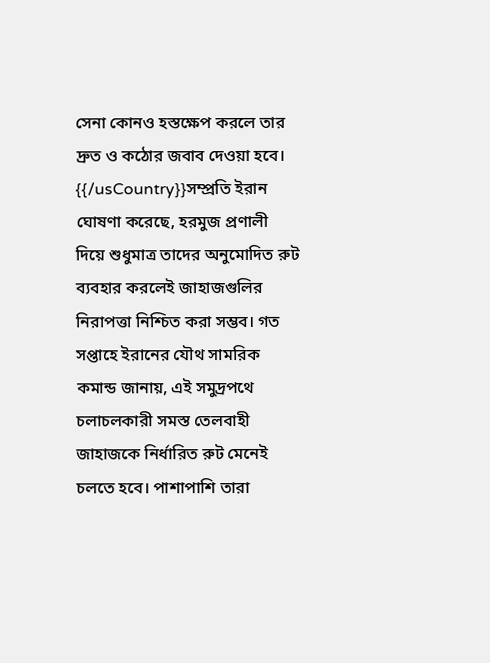সেনা কোনও হস্তক্ষেপ করলে তার দ্রুত ও কঠোর জবাব দেওয়া হবে।
{{/usCountry}}সম্প্রতি ইরান ঘোষণা করেছে, হরমুজ প্রণালী দিয়ে শুধুমাত্র তাদের অনুমোদিত রুট ব্যবহার করলেই জাহাজগুলির নিরাপত্তা নিশ্চিত করা সম্ভব। গত সপ্তাহে ইরানের যৌথ সামরিক কমান্ড জানায়, এই সমুদ্রপথে চলাচলকারী সমস্ত তেলবাহী জাহাজকে নির্ধারিত রুট মেনেই চলতে হবে। পাশাপাশি তারা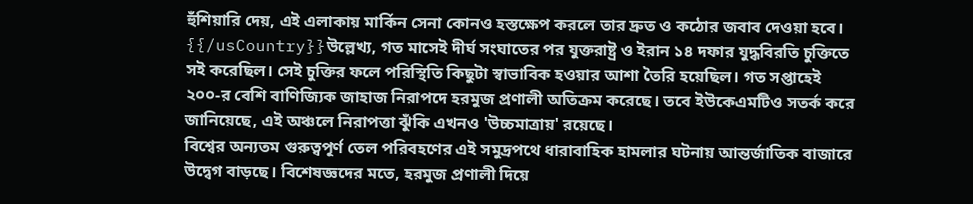হুঁশিয়ারি দেয়, এই এলাকায় মার্কিন সেনা কোনও হস্তক্ষেপ করলে তার দ্রুত ও কঠোর জবাব দেওয়া হবে।
{{/usCountry}}উল্লেখ্য, গত মাসেই দীর্ঘ সংঘাতের পর যুক্তরাষ্ট্র ও ইরান ১৪ দফার যুদ্ধবিরতি চুক্তিতে সই করেছিল। সেই চুক্তির ফলে পরিস্থিতি কিছুটা স্বাভাবিক হওয়ার আশা তৈরি হয়েছিল। গত সপ্তাহেই ২০০-র বেশি বাণিজ্যিক জাহাজ নিরাপদে হরমুজ প্রণালী অতিক্রম করেছে। তবে ইউকেএমটিও সতর্ক করে জানিয়েছে, এই অঞ্চলে নিরাপত্তা ঝুঁকি এখনও 'উচ্চমাত্রায়' রয়েছে।
বিশ্বের অন্যতম গুরুত্বপূর্ণ তেল পরিবহণের এই সমুদ্রপথে ধারাবাহিক হামলার ঘটনায় আন্তর্জাতিক বাজারে উদ্বেগ বাড়ছে। বিশেষজ্ঞদের মতে, হরমুজ প্রণালী দিয়ে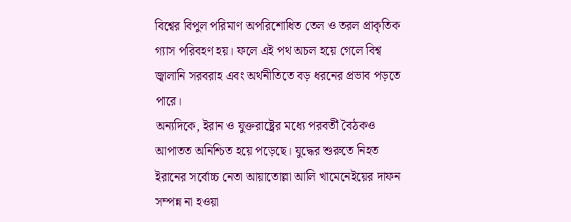বিশ্বের বিপুল পরিমাণ অপরিশোধিত তেল ও তরল প্রাকৃতিক গ্যাস পরিবহণ হয়। ফলে এই পথ অচল হয়ে গেলে বিশ্ব জ্বালানি সরবরাহ এবং অর্থনীতিতে বড় ধরনের প্রভাব পড়তে পারে।
অন্যদিকে, ইরান ও যুক্তরাষ্ট্রের মধ্যে পরবর্তী বৈঠকও আপাতত অনিশ্চিত হয়ে পড়েছে। যুদ্ধের শুরুতে নিহত ইরানের সর্বোচ্চ নেতা আয়াতোল্লা আলি খামেনেইয়ের দাফন সম্পন্ন না হওয়া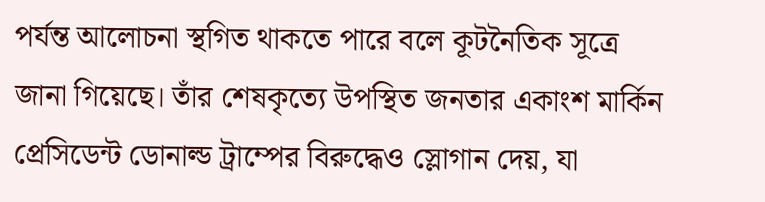পর্যন্ত আলোচনা স্থগিত থাকতে পারে বলে কূটনৈতিক সূত্রে জানা গিয়েছে। তাঁর শেষকৃত্যে উপস্থিত জনতার একাংশ মার্কিন প্রেসিডেন্ট ডোনাল্ড ট্রাম্পের বিরুদ্ধেও স্লোগান দেয়, যা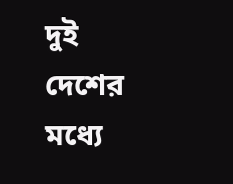দুই দেশের মধ্যে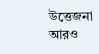উত্তেজনা আরও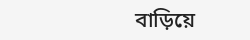বাড়িয়ে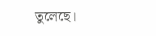তুলেছে।